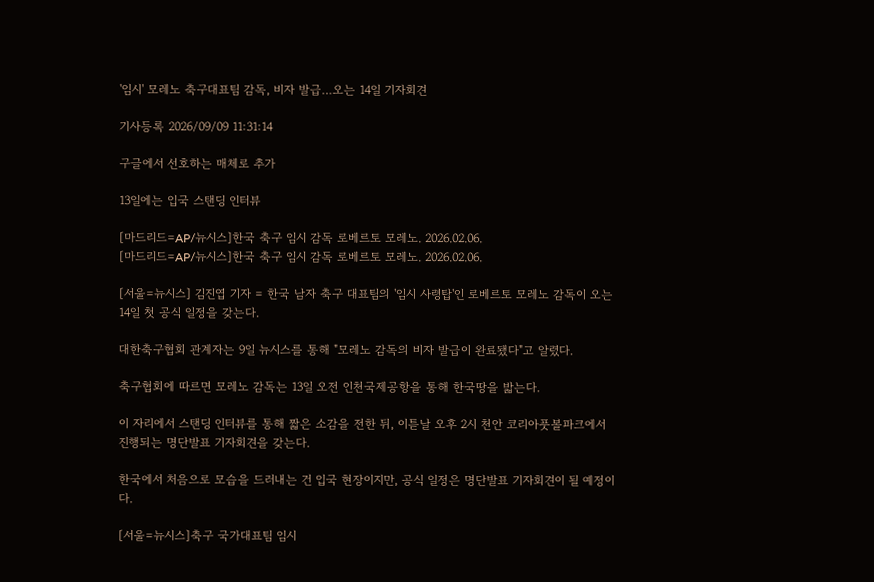'임시' 모레노 축구대표팀 감독, 비자 발급…오는 14일 기자회견

기사등록 2026/09/09 11:31:14

구글에서 선호하는 매체로 추가

13일에는 입국 스탠딩 인터뷰

[마드리드=AP/뉴시스]한국 축구 임시 감독 로베르토 모레노. 2026.02.06.
[마드리드=AP/뉴시스]한국 축구 임시 감독 로베르토 모레노. 2026.02.06.

[서울=뉴시스] 김진엽 기자 = 한국 남자 축구 대표팀의 '임시 사령탑'인 로베르토 모레노 감독이 오는 14일 첫 공식 일정을 갖는다.

대한축구협회 관계자는 9일 뉴시스를 통해 "모레노 감독의 비자 발급이 완료됐다"고 알렸다.

축구협회에 따르면 모레노 감독는 13일 오전 인천국제공항을 통해 한국땅을 밟는다.

이 자리에서 스탠딩 인터뷰를 통해 짧은 소감을 전한 뒤, 이튿날 오후 2시 천안 코리아풋볼파크에서 진행되는 명단발표 기자회견을 갖는다.

한국에서 처음으로 모습을 드러내는 건 입국 현장이지만, 공식 일정은 명단발표 기자회견이 될 예정이다.

[서울=뉴시스]축구 국가대표팀 임시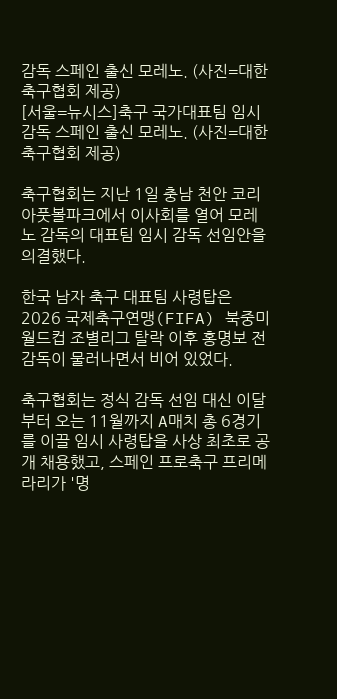감독 스페인 출신 모레노. (사진=대한축구협회 제공)
[서울=뉴시스]축구 국가대표팀 임시 감독 스페인 출신 모레노. (사진=대한축구협회 제공)

축구협회는 지난 1일 충남 천안 코리아풋볼파크에서 이사회를 열어 모레노 감독의 대표팀 임시 감독 선임안을 의결했다.

한국 남자 축구 대표팀 사령탑은 2026 국제축구연맹(FIFA) 북중미 월드컵 조별리그 탈락 이후 홍명보 전 감독이 물러나면서 비어 있었다.

축구협회는 정식 감독 선임 대신 이달부터 오는 11월까지 A매치 총 6경기를 이끌 임시 사령탑을 사상 최초로 공개 채용했고, 스페인 프로축구 프리메라리가 '명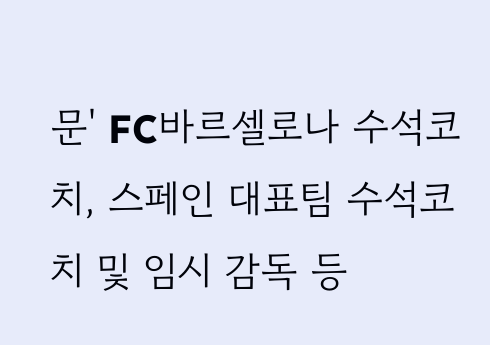문' FC바르셀로나 수석코치, 스페인 대표팀 수석코치 및 임시 감독 등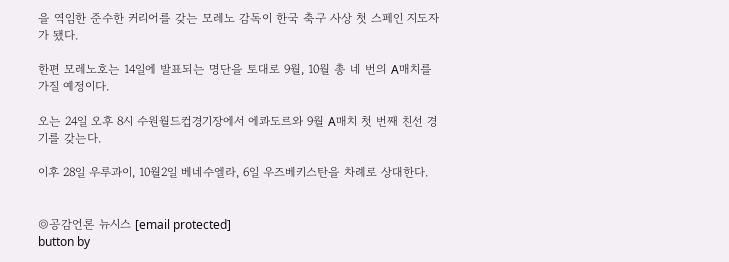을 역임한 준수한 커리어를 갖는 모레노 감독이 한국 축구 사상 첫 스페인 지도자가 됐다.

한편 모레노호는 14일에 발표되는 명단을 토대로 9월, 10월 총 네 번의 A매치를 가질 예정이다.

오는 24일 오후 8시 수원월드컵경기장에서 에콰도르와 9월 A매치 첫 번째 친선 경기를 갖는다.

이후 28일 우루과이, 10월2일 베네수엘라, 6일 우즈베키스탄을 차례로 상대한다.


◎공감언론 뉴시스 [email protected]
button by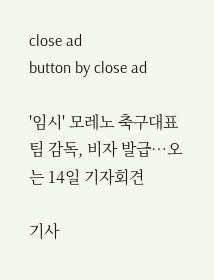close ad
button by close ad

'임시' 모레노 축구대표팀 감독, 비자 발급…오는 14일 기자회견

기사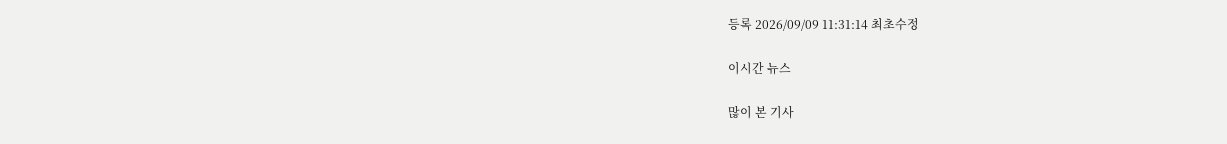등록 2026/09/09 11:31:14 최초수정

이시간 뉴스

많이 본 기사